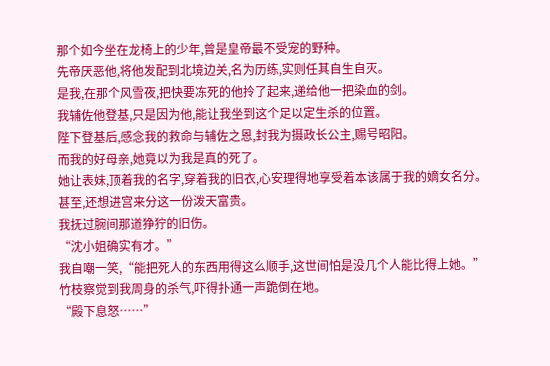那个如今坐在龙椅上的少年,曾是皇帝最不受宠的野种。
先帝厌恶他,将他发配到北境边关,名为历练,实则任其自生自灭。
是我,在那个风雪夜,把快要冻死的他拎了起来,递给他一把染血的剑。
我辅佐他登基,只是因为他,能让我坐到这个足以定生杀的位置。
陛下登基后,感念我的救命与辅佐之恩,封我为摄政长公主,赐号昭阳。
而我的好母亲,她竟以为我是真的死了。
她让表妹,顶着我的名字,穿着我的旧衣,心安理得地享受着本该属于我的嫡女名分。
甚至,还想进宫来分这一份泼天富贵。
我抚过腕间那道狰狞的旧伤。
“沈小姐确实有才。”
我自嘲一笑,“能把死人的东西用得这么顺手,这世间怕是没几个人能比得上她。”
竹枝察觉到我周身的杀气,吓得扑通一声跪倒在地。
“殿下息怒……”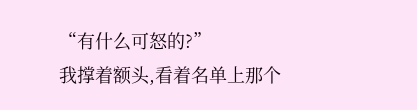“有什么可怒的?”
我撑着额头,看着名单上那个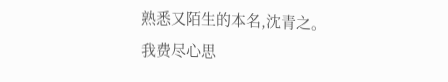熟悉又陌生的本名,沈青之。
我费尽心思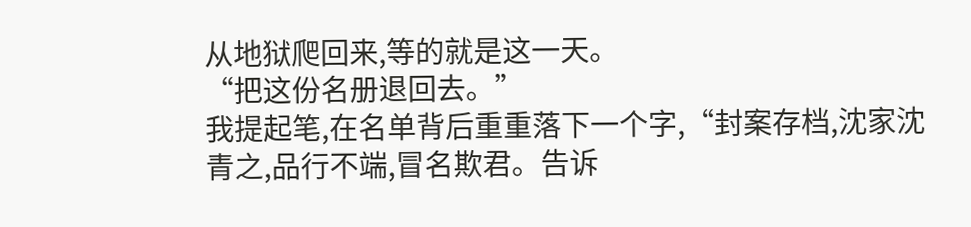从地狱爬回来,等的就是这一天。
“把这份名册退回去。”
我提起笔,在名单背后重重落下一个字,“封案存档,沈家沈青之,品行不端,冒名欺君。告诉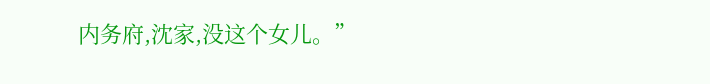内务府,沈家,没这个女儿。”